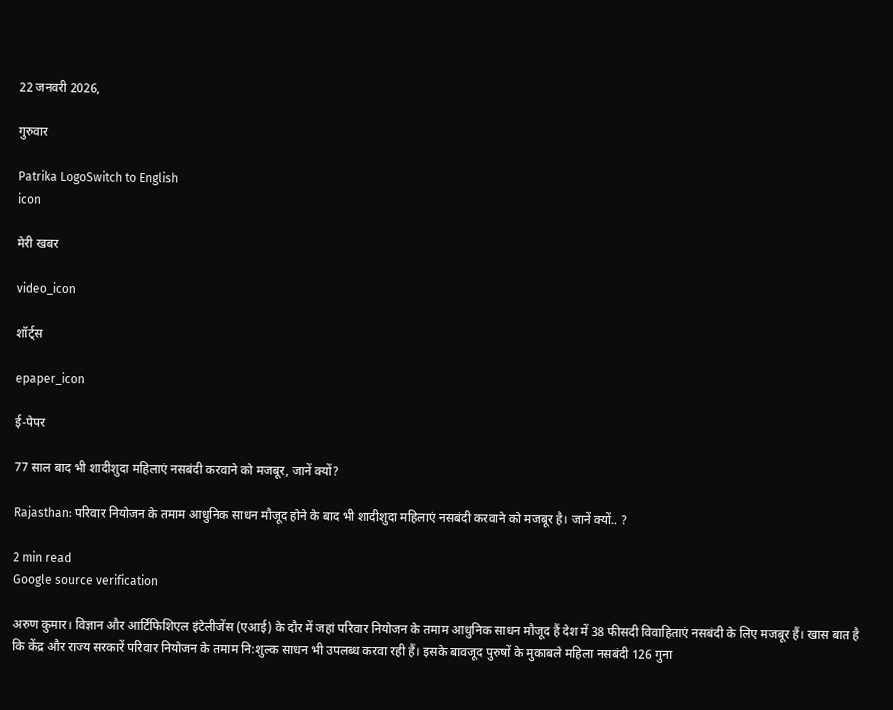22 जनवरी 2026,

गुरुवार

Patrika LogoSwitch to English
icon

मेरी खबर

video_icon

शॉर्ट्स

epaper_icon

ई-पेपर

77 साल बाद भी शादीशुदा महिलाएं नसबंदी करवाने को मजबूर, जानें क्यों?

Rajasthan: परिवार नियोजन के तमाम आधुनिक साधन मौजूद होने के बाद भी शादीशुदा महिलाएं नसबंदी करवाने को मजबूर है। जानें क्यों.. ?

2 min read
Google source verification

अरुण कुमार। विज्ञान और आर्टिफिशिएल इंटेलीजेंस (एआई) के दौर में जहां परिवार नियोजन के तमाम आधुनिक साधन मौजूद हैं देश में 38 फीसदी विवाहिताएं नसबंदी के लिए मजबूर हैं। खास बात है कि केंद्र और राज्य सरकारें परिवार नियोजन के तमाम नि:शुल्क साधन भी उपलब्ध करवा रही हैं। इसके बावजूद पुरुषों के मुकाबले महिला नसबंदी 126 गुना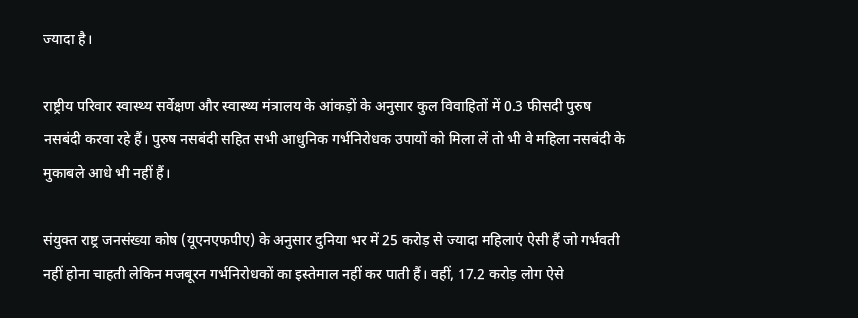ज्यादा है।

राष्ट्रीय परिवार स्वास्थ्य सर्वेक्षण और स्वास्थ्य मंत्रालय के आंकड़ों के अनुसार कुल विवाहितों में 0.3 फीसदी पुरुष नसबंदी करवा रहे हैं। पुरुष नसबंदी सहित सभी आधुनिक गर्भनिरोधक उपायों को मिला लें तो भी वे महिला नसबंदी के मुकाबले आधे भी नहीं हैं।

संयुक्त राष्ट्र जनसंख्या कोष (यूएनएफपीए) के अनुसार दुनिया भर में 25 करोड़ से ज्यादा महिलाएं ऐसी हैं जो गर्भवती नहीं होना चाहती लेकिन मजबूरन गर्भनिरोधकों का इस्तेमाल नहीं कर पाती हैं। वहीं, 17.2 करोड़ लोग ऐसे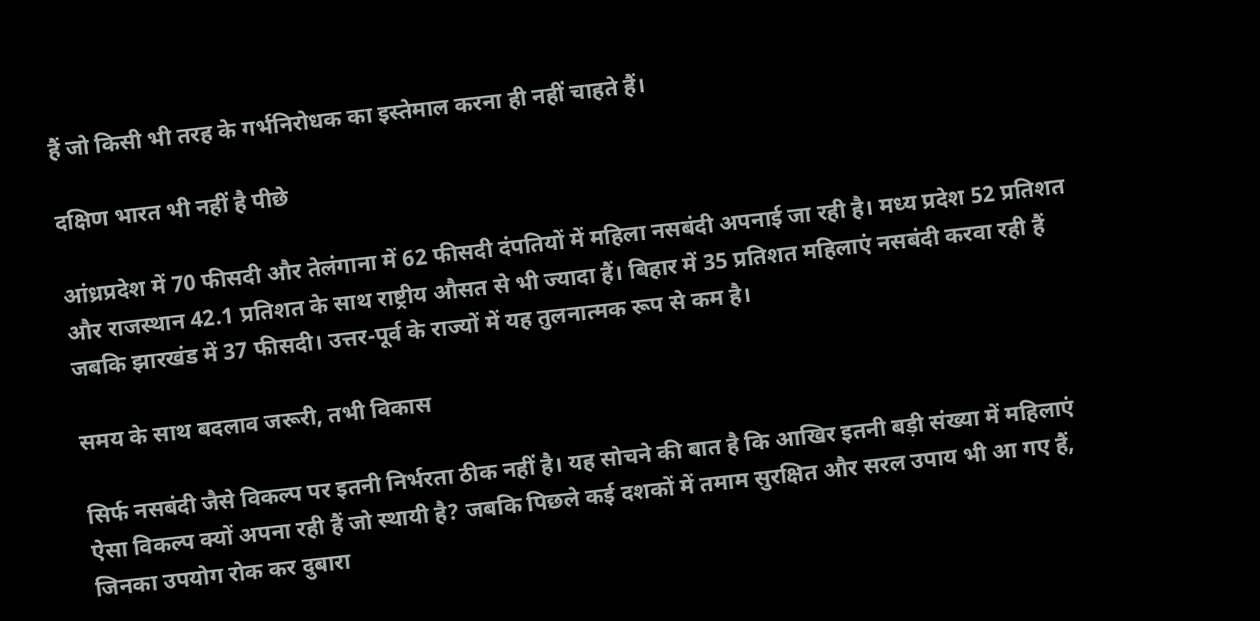हैं जो किसी भी तरह के गर्भनिरोधक का इस्तेमाल करना ही नहीं चाहते हैं।

दक्षिण भारत भी नहीं है पीछे

आंध्रप्रदेश में 70 फीसदी और तेलंगाना में 62 फीसदी दंपतियों में महिला नसबंदी अपनाई जा रही है। मध्य प्रदेश 52 प्रतिशत और राजस्थान 42.1 प्रतिशत के साथ राष्ट्रीय औसत से भी ज्यादा हैं। बिहार में 35 प्रतिशत महिलाएं नसबंदी करवा रही हैं जबकि झारखंड में 37 फीसदी। उत्तर-पूर्व के राज्यों में यह तुलनात्मक रूप से कम है।

समय के साथ बदलाव जरूरी, तभी विकास

सिर्फ नसबंदी जैसे विकल्प पर इतनी निर्भरता ठीक नहीं है। यह सोचने की बात है कि आखिर इतनी बड़ी संख्या में महिलाएं ऐसा विकल्प क्यों अपना रही हैं जो स्थायी है? जबकि पिछले कई दशकों में तमाम सुरक्षित और सरल उपाय भी आ गए हैं, जिनका उपयोग रोक कर दुबारा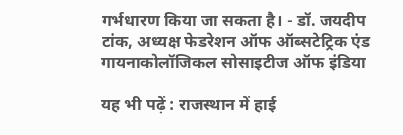गर्भधारण किया जा सकता है। - डॉ. जयदीप टांक, अध्यक्ष फेडरेशन ऑफ ऑब्सटेट्रिक एंड गायनाकोलॉजिकल सोसाइटीज ऑफ इंडिया

यह भी पढ़ें : राजस्थान में हाई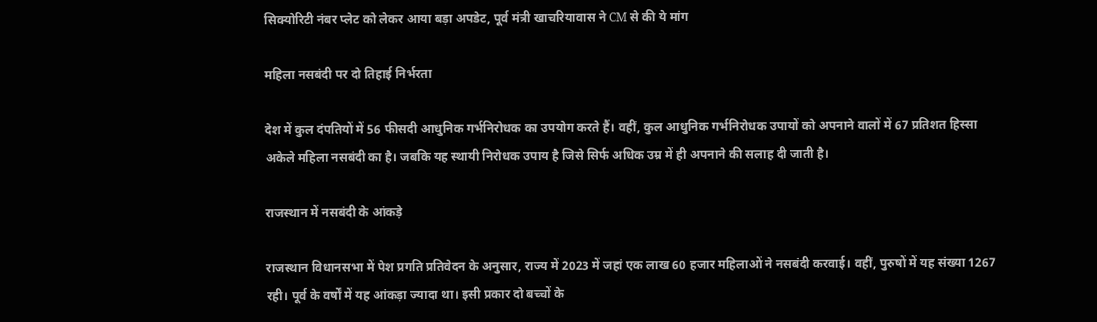सिक्योरिटी नंबर प्लेट को लेकर आया बड़ा अपडेट, पूर्व मंत्री खाचरियावास ने CM से की ये मांग

महिला नसबंदी पर दो तिहाई निर्भरता

देश में कुल दंपतियों में 56 फीसदी आधुनिक गर्भनिरोधक का उपयोग करते हैं। वहीं, कुल आधुनिक गर्भनिरोधक उपायों को अपनाने वालों में 67 प्रतिशत हिस्सा अकेले महिला नसबंदी का है। जबकि यह स्थायी निरोधक उपाय है जिसे सिर्फ अधिक उम्र में ही अपनाने की सलाह दी जाती है।

राजस्थान में नसबंदी के आंकड़े

राजस्थान विधानसभा में पेश प्रगति प्रतिवेदन के अनुसार, राज्य में 2023 में जहां एक लाख 60 हजार महिलाओं ने नसबंदी करवाई। वहीं, पुरुषों में यह संख्या 1267 रही। पूर्व के वर्षों में यह आंकड़ा ज्यादा था। इसी प्रकार दो बच्चों के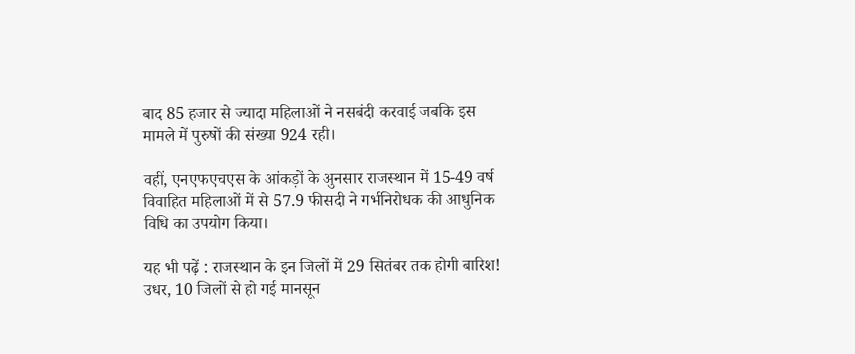बाद 85 हजार से ज्यादा महिलाओं ने नसबंदी करवाई जबकि इस मामले में पुरुषों की संख्या 924 रही।

वहीं, एनएफएचएस के आंकड़ों के अुनसार राजस्थान में 15-49 वर्ष विवाहित महिलाओं में से 57.9 फीसदी ने गर्भनिरोधक की आधुनिक विधि का उपयोग किया।

यह भी पढ़ें : राजस्थान के इन जिलों में 29 सितंबर तक होगी बारिश! उधर, 10 जिलों से हो गई मानसून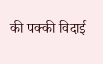की पक्की विदाई